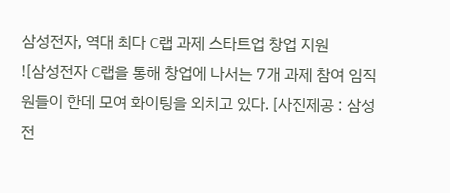삼성전자, 역대 최다 C랩 과제 스타트업 창업 지원
![삼성전자 C랩을 통해 창업에 나서는 7개 과제 참여 임직원들이 한데 모여 화이팅을 외치고 있다. [사진제공 : 삼성전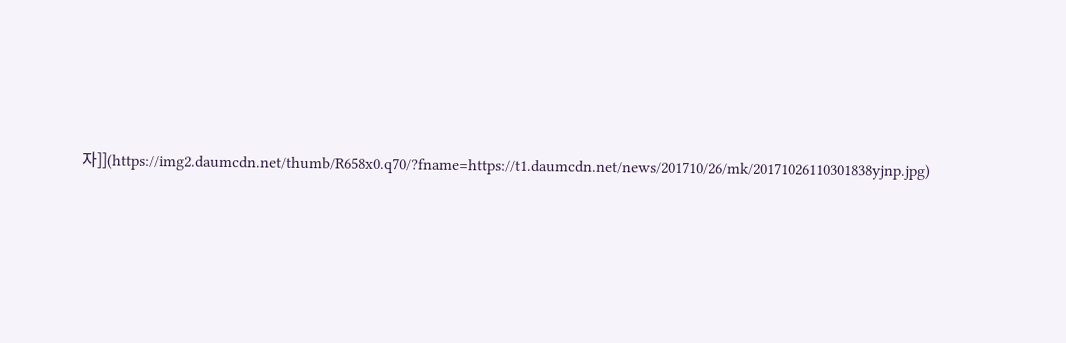자]](https://img2.daumcdn.net/thumb/R658x0.q70/?fname=https://t1.daumcdn.net/news/201710/26/mk/20171026110301838yjnp.jpg)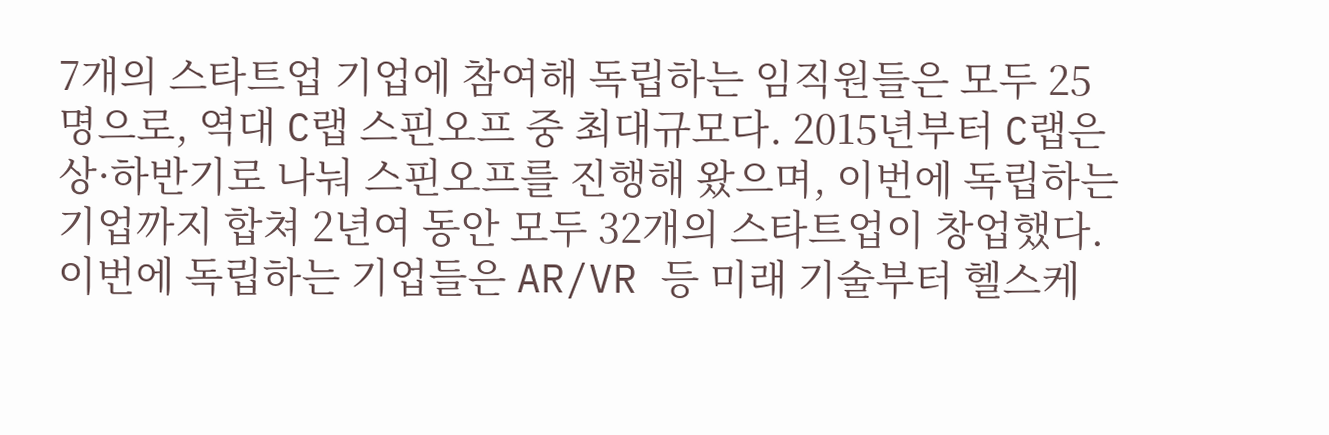7개의 스타트업 기업에 참여해 독립하는 임직원들은 모두 25명으로, 역대 C랩 스핀오프 중 최대규모다. 2015년부터 C랩은 상·하반기로 나눠 스핀오프를 진행해 왔으며, 이번에 독립하는 기업까지 합쳐 2년여 동안 모두 32개의 스타트업이 창업했다.
이번에 독립하는 기업들은 AR/VR 등 미래 기술부터 헬스케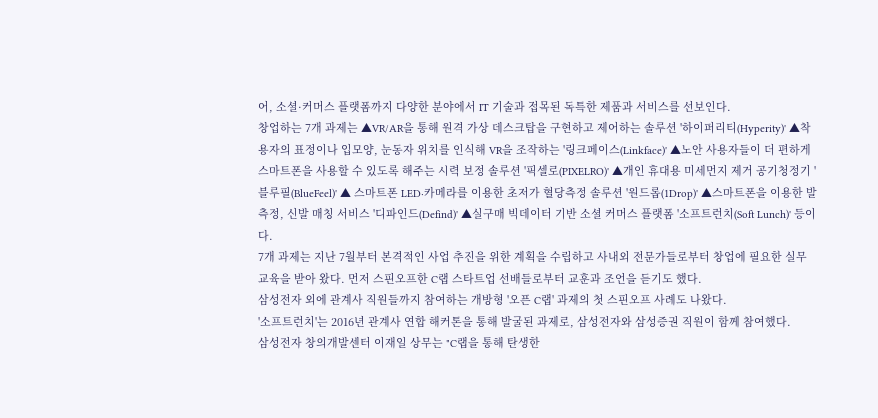어, 소셜·커머스 플랫폼까지 다양한 분야에서 IT 기술과 접목된 독특한 제품과 서비스를 선보인다.
창업하는 7개 과제는 ▲VR/AR을 통해 원격 가상 데스크탑을 구현하고 제어하는 솔루션 '하이퍼리티(Hyperity)' ▲착용자의 표정이나 입모양, 눈동자 위치를 인식해 VR을 조작하는 '링크페이스(Linkface)' ▲노안 사용자들이 더 편하게 스마트폰을 사용할 수 있도록 해주는 시력 보정 솔루션 '픽셀로(PIXELRO)' ▲개인 휴대용 미세먼지 제거 공기청정기 '블루필(BlueFeel)' ▲ 스마트폰 LED·카메라를 이용한 초저가 혈당측정 솔루션 '원드롭(1Drop)' ▲스마트폰을 이용한 발 측정, 신발 매칭 서비스 '디파인드(Defind)' ▲실구매 빅데이터 기반 소셜 커머스 플랫폼 '소프트런치(Soft Lunch)' 등이다.
7개 과제는 지난 7월부터 본격적인 사업 추진을 위한 계획을 수립하고 사내외 전문가들로부터 창업에 필요한 실무 교육을 받아 왔다. 먼저 스핀오프한 C랩 스타트업 선배들로부터 교훈과 조언을 듣기도 했다.
삼성전자 외에 관계사 직원들까지 참여하는 개방형 '오픈 C랩' 과제의 첫 스핀오프 사례도 나왔다.
'소프트런치'는 2016년 관계사 연합 해커톤을 통해 발굴된 과제로, 삼성전자와 삼성증권 직원이 함께 참여했다.
삼성전자 창의개발센터 이재일 상무는 "C랩을 통해 탄생한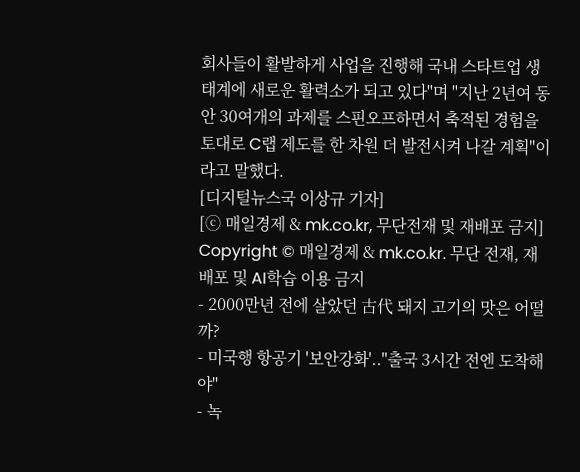회사들이 활발하게 사업을 진행해 국내 스타트업 생태계에 새로운 활력소가 되고 있다"며 "지난 2년여 동안 30여개의 과제를 스핀오프하면서 축적된 경험을 토대로 C랩 제도를 한 차원 더 발전시켜 나갈 계획"이라고 말했다.
[디지털뉴스국 이상규 기자]
[ⓒ 매일경제 & mk.co.kr, 무단전재 및 재배포 금지]
Copyright © 매일경제 & mk.co.kr. 무단 전재, 재배포 및 AI학습 이용 금지
- 2000만년 전에 살았던 古代 돼지 고기의 맛은 어떨까?
- 미국행 항공기 '보안강화'.."출국 3시간 전엔 도착해야"
- 녹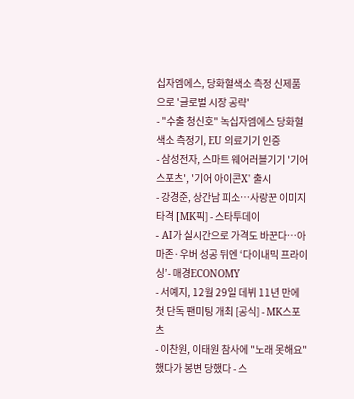십자엠에스, 당화혈색소 측정 신제품으로 '글로벌 시장 공략'
- "수출 청신호" 녹십자엠에스 당화혈색소 측정기, EU 의료기기 인증
- 삼성전자, 스마트 웨어러블기기 '기어 스포츠', '기어 아이콘X' 출시
- 강경준, 상간남 피소…사랑꾼 이미지 타격 [MK픽] - 스타투데이
- AI가 실시간으로 가격도 바꾼다…아마존·우버 성공 뒤엔 ‘다이내믹 프라이싱’- 매경ECONOMY
- 서예지, 12월 29일 데뷔 11년 만에 첫 단독 팬미팅 개최 [공식] - MK스포츠
- 이찬원, 이태원 참사에 "노래 못해요" 했다가 봉변 당했다 - 스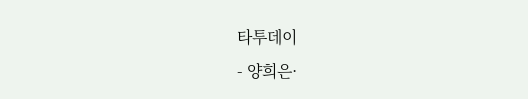타투데이
- 양희은·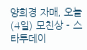양희경 자매, 오늘(4일) 모친상 - 스타투데이